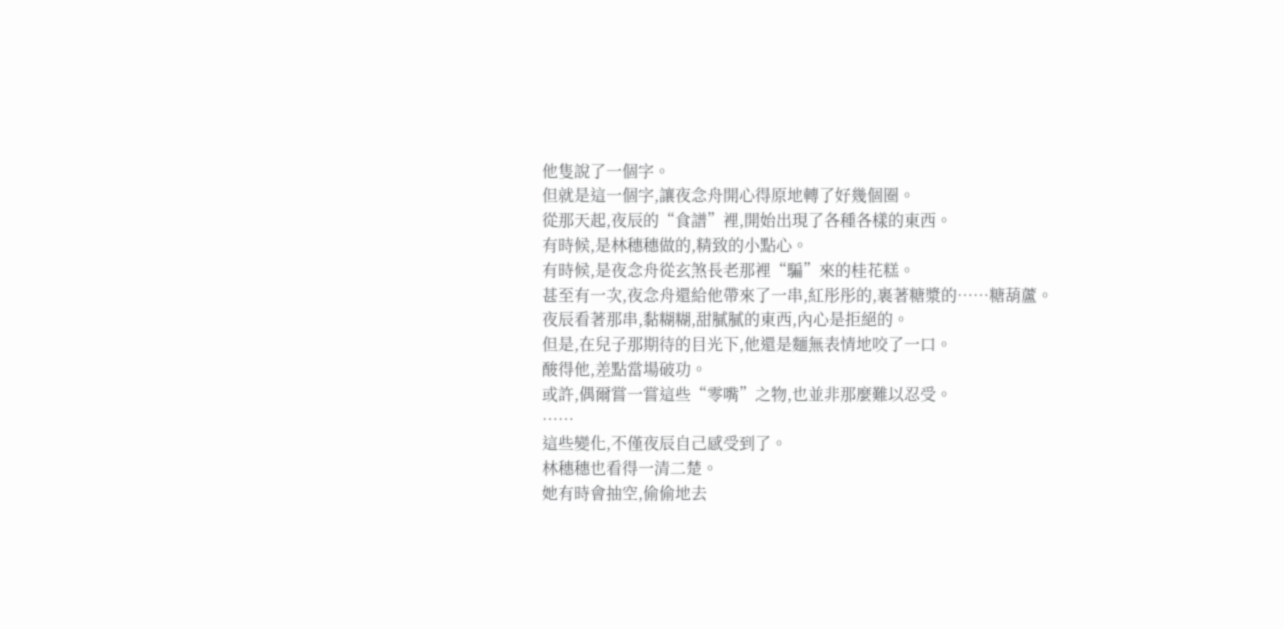他隻說了一個字。
但就是這一個字,讓夜念舟開心得原地轉了好幾個圈。
從那天起,夜辰的“食譜”裡,開始出現了各種各樣的東西。
有時候,是林穗穗做的,精致的小點心。
有時候,是夜念舟從玄煞長老那裡“騙”來的桂花糕。
甚至有一次,夜念舟還給他帶來了一串,紅彤彤的,裹著糖漿的……糖葫蘆。
夜辰看著那串,黏糊糊,甜膩膩的東西,內心是拒絕的。
但是,在兒子那期待的目光下,他還是麵無表情地咬了一口。
酸得他,差點當場破功。
或許,偶爾嘗一嘗這些“零嘴”之物,也並非那麼難以忍受。
……
這些變化,不僅夜辰自己感受到了。
林穗穗也看得一清二楚。
她有時會抽空,偷偷地去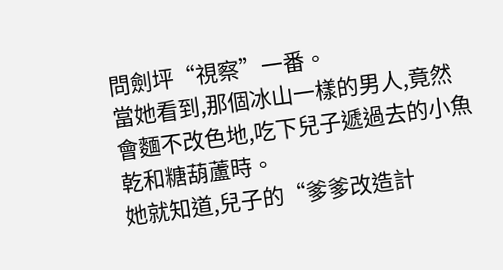問劍坪“視察”一番。
當她看到,那個冰山一樣的男人,竟然會麵不改色地,吃下兒子遞過去的小魚乾和糖葫蘆時。
她就知道,兒子的“爹爹改造計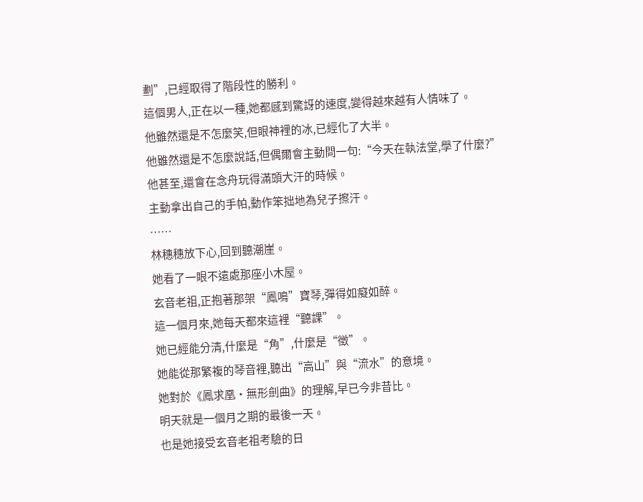劃”,已經取得了階段性的勝利。
這個男人,正在以一種,她都感到驚訝的速度,變得越來越有人情味了。
他雖然還是不怎麼笑,但眼神裡的冰,已經化了大半。
他雖然還是不怎麼說話,但偶爾會主動問一句:“今天在執法堂,學了什麼?”
他甚至,還會在念舟玩得滿頭大汗的時候。
主動拿出自己的手帕,動作笨拙地為兒子擦汗。
……
林穗穗放下心,回到聽潮崖。
她看了一眼不遠處那座小木屋。
玄音老祖,正抱著那架“鳳鳴”寶琴,彈得如癡如醉。
這一個月來,她每天都來這裡“聽課”。
她已經能分清,什麼是“角”,什麼是“徵”。
她能從那繁複的琴音裡,聽出“高山”與“流水”的意境。
她對於《鳳求凰·無形劍曲》的理解,早已今非昔比。
明天就是一個月之期的最後一天。
也是她接受玄音老祖考驗的日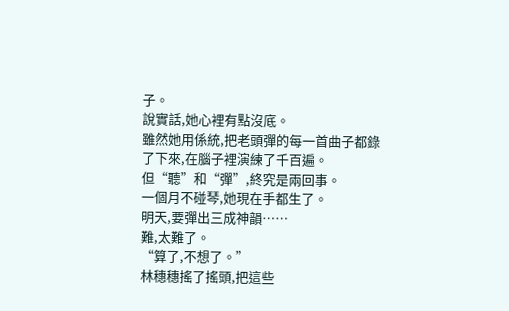子。
說實話,她心裡有點沒底。
雖然她用係統,把老頭彈的每一首曲子都錄了下來,在腦子裡演練了千百遍。
但“聽”和“彈”,終究是兩回事。
一個月不碰琴,她現在手都生了。
明天,要彈出三成神韻……
難,太難了。
“算了,不想了。”
林穗穗搖了搖頭,把這些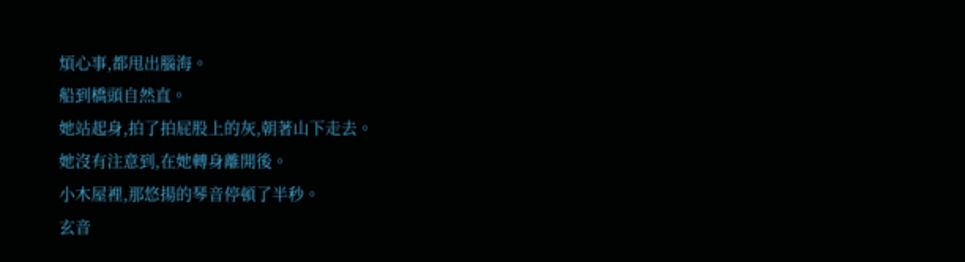煩心事,都甩出腦海。
船到橋頭自然直。
她站起身,拍了拍屁股上的灰,朝著山下走去。
她沒有注意到,在她轉身離開後。
小木屋裡,那悠揚的琴音停頓了半秒。
玄音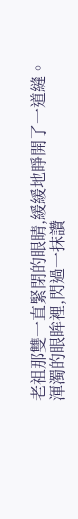老祖那雙一直緊閉的眼睛,緩緩地睜開了一道縫。
渾濁的眼眸裡,閃過一抹讚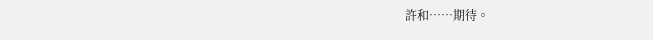許和……期待。